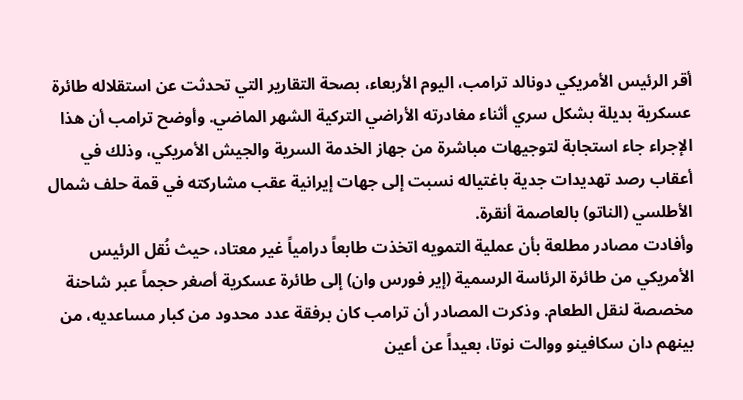أقر الرئيس الأمريكي دونالد ترامب، اليوم الأربعاء، بصحة التقارير التي تحدثت عن استقلاله طائرة عسكرية بديلة بشكل سري أثناء مغادرته الأراضي التركية الشهر الماضي. وأوضح ترامب أن هذا الإجراء جاء استجابة لتوجيهات مباشرة من جهاز الخدمة السرية والجيش الأمريكي، وذلك في أعقاب رصد تهديدات جدية باغتياله نسبت إلى جهات إيرانية عقب مشاركته في قمة حلف شمال الأطلسي (الناتو) بالعاصمة أنقرة.
وأفادت مصادر مطلعة بأن عملية التمويه اتخذت طابعاً درامياً غير معتاد، حيث نُقل الرئيس الأمريكي من طائرة الرئاسة الرسمية (إير فورس وان) إلى طائرة عسكرية أصغر حجماً عبر شاحنة مخصصة لنقل الطعام. وذكرت المصادر أن ترامب كان برفقة عدد محدود من كبار مساعديه، من بينهم دان سكافينو ووالت نوتا، بعيداً عن أعين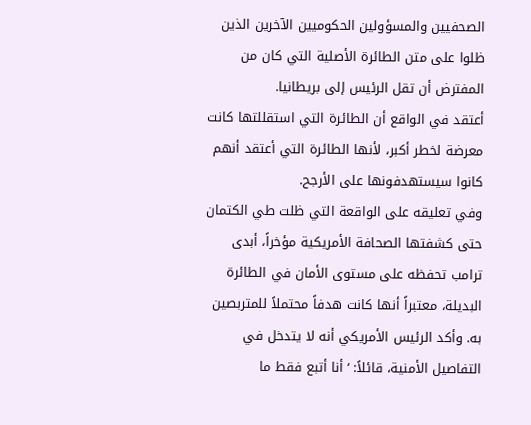الصحفيين والمسؤولين الحكوميين الآخرين الذين ظلوا على متن الطائرة الأصلية التي كان من المفترض أن تقل الرئيس إلى بريطانيا.
أعتقد في الواقع أن الطائرة التي استقللتها كانت معرضة لخطر أكبر، لأنها الطائرة التي أعتقد أنهم كانوا سيستهدفونها على الأرجح.
وفي تعليقه على الواقعة التي ظلت طي الكتمان حتى كشفتها الصحافة الأمريكية مؤخراً، أبدى ترامب تحفظه على مستوى الأمان في الطائرة البديلة، معتبراً أنها كانت هدفاً محتملاً للمتربصين به. وأكد الرئيس الأمريكي أنه لا يتدخل في التفاصيل الأمنية، قائلاً: ‘أنا أتبع فقط ما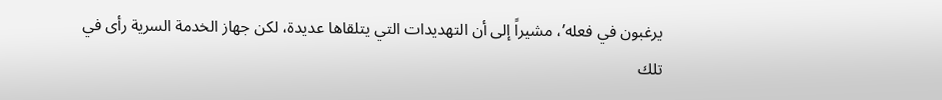يرغبون في فعله’، مشيراً إلى أن التهديدات التي يتلقاها عديدة، لكن جهاز الخدمة السرية رأى في تلك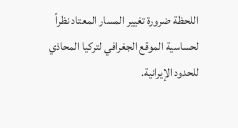اللحظة ضرورة تغيير المسار المعتاد نظراً لحساسية الموقع الجغرافي لتركيا المحاذي للحدود الإيرانية.